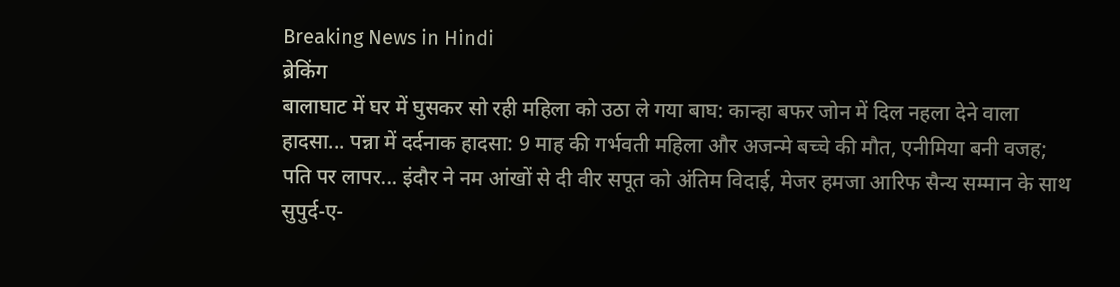Breaking News in Hindi
ब्रेकिंग
बालाघाट में घर में घुसकर सो रही महिला को उठा ले गया बाघ: कान्हा बफर जोन में दिल नहला देने वाला हादसा... पन्ना में दर्दनाक हादसा: 9 माह की गर्भवती महिला और अजन्मे बच्चे की मौत, एनीमिया बनी वजह; पति पर लापर... इंदौर ने नम आंखों से दी वीर सपूत को अंतिम विदाई, मेजर हमजा आरिफ सैन्य सम्मान के साथ सुपुर्द-ए-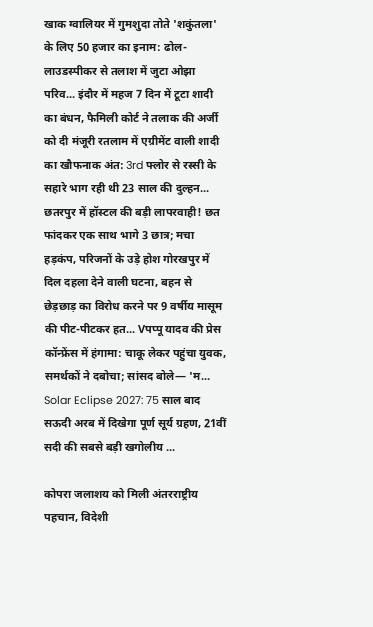खाक ग्वालियर में गुमशुदा तोते 'शकुंतला' के लिए 50 हजार का इनाम: ढोल-लाउडस्पीकर से तलाश में जुटा ओझा परिव... इंदौर में महज 7 दिन में टूटा शादी का बंधन, फैमिली कोर्ट ने तलाक की अर्जी को दी मंजूरी रतलाम में एग्रीमेंट वाली शादी का खौफनाक अंत: 3rd फ्लोर से रस्सी के सहारे भाग रही थी 23 साल की दुल्हन... छतरपुर में हॉस्टल की बड़ी लापरवाही! छत फांदकर एक साथ भागे 3 छात्र; मचा हड़कंप, परिजनों के उड़े होश गोरखपुर में दिल दहला देने वाली घटना, बहन से छेड़छाड़ का विरोध करने पर 9 वर्षीय मासूम की पीट-पीटकर हत... Vपप्पू यादव की प्रेस कॉन्फ्रेंस में हंगामा: चाकू लेकर पहुंचा युवक, समर्थकों ने दबोचा; सांसद बोले— 'म... Solar Eclipse 2027: 75 साल बाद सऊदी अरब में दिखेगा पूर्ण सूर्य ग्रहण, 21वीं सदी की सबसे बड़ी खगोलीय ...

कोपरा जलाशय को मिली अंतरराष्ट्रीय पहचान, विदेशी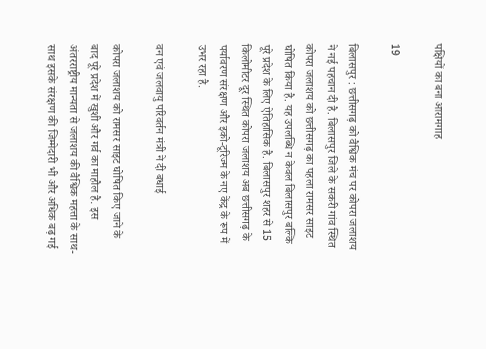पक्षियों का बना आरामगाह

19

बिलासपुर : छत्तीसगढ़ को वैश्विक मंच पर कोपरा जलाशय ने नई पहचान दी है. बिलासपुर जिले के सकरी गांव स्थित कोपरा जलाशय को छत्तीसगढ़ का पहला रामसर साइट घोषित किया है. यह उपलब्धि न केवल बिलासपुर बल्कि पूरे प्रदेश के लिए ऐतिहासिक है. बिलासपुर शहर से 15 किलोमीटर दूर स्थित कोपरा जलाशय अब छत्तीसगढ़ के पर्यावरण संरक्षण और इको-टूरिज्म के नए केंद्र के रूप में उभर रहा है.

वन एवं जलवायु परिवर्तन मंत्री ने दी बधाई

कोपरा जलाशय को रामसर साइट घोषित किए जाने के बाद पूरे प्रदेश में खुशी और गर्व का माहौल है. इस अंतरराष्ट्रीय मान्यता से जलाशय की वैश्विक महत्ता के साथ-साथ इसके संरक्षण की जिम्मेदारी भी और अधिक बढ़ गई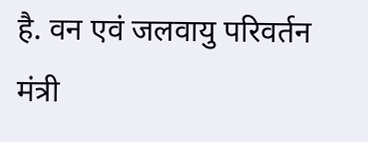है. वन एवं जलवायु परिवर्तन मंत्री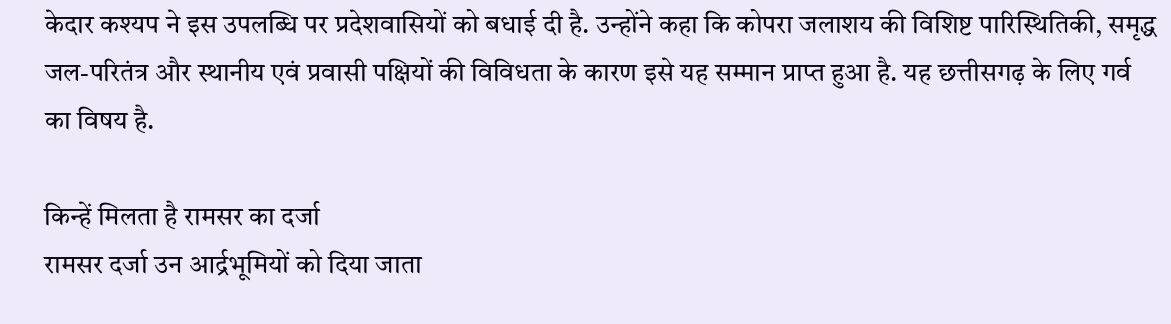केदार कश्यप ने इस उपलब्धि पर प्रदेशवासियों को बधाई दी है. उन्होंने कहा कि कोपरा जलाशय की विशिष्ट पारिस्थितिकी, समृद्ध जल-परितंत्र और स्थानीय एवं प्रवासी पक्षियों की विविधता के कारण इसे यह सम्मान प्राप्त हुआ है. यह छत्तीसगढ़ के लिए गर्व का विषय है.

किन्हें मिलता है रामसर का दर्जा
रामसर दर्जा उन आर्द्रभूमियों को दिया जाता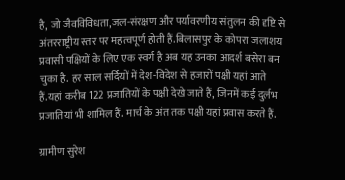है, जो जैवविविधता,जल-संरक्षण और पर्यावरणीय संतुलन की दृष्टि से अंतरराष्ट्रीय स्तर पर महत्वपूर्ण होती हैं.बिलासपुर के कोपरा जलाशय प्रवासी पक्षियों के लिए एक स्वर्ग है अब यह उनका आदर्श बसेरा बन चुका है. हर साल सर्दियों में देश-विदेश से हजारों पक्षी यहां आते हैं.यहां करीब 122 प्रजातियों के पक्षी देखे जाते हैं, जिनमें कई दुर्लभ प्रजातियां भी शामिल हैं. मार्च के अंत तक पक्षी यहां प्रवास करते हैं.

ग्रामीण सुरेश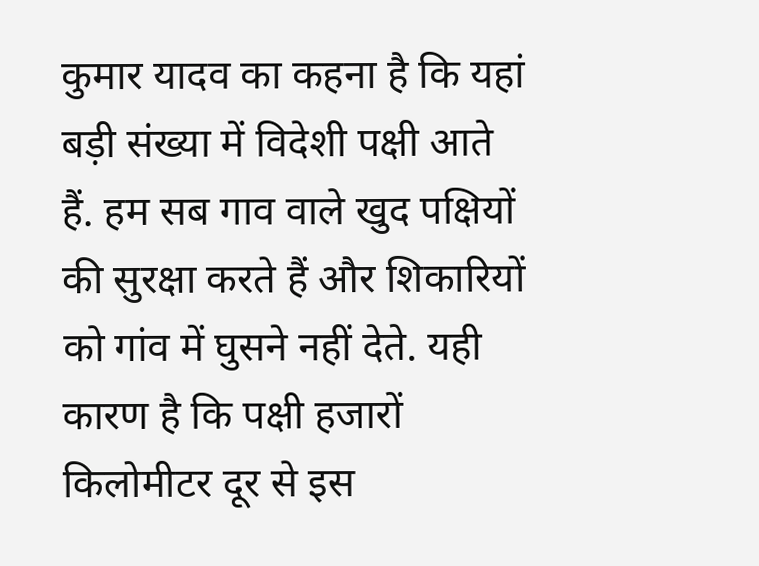कुमार यादव का कहना है कि यहां बड़ी संख्या में विदेशी पक्षी आते हैं. हम सब गाव वाले खुद पक्षियों की सुरक्षा करते हैं और शिकारियों को गांव में घुसने नहीं देते. यही कारण है कि पक्षी हजारों किलोमीटर दूर से इस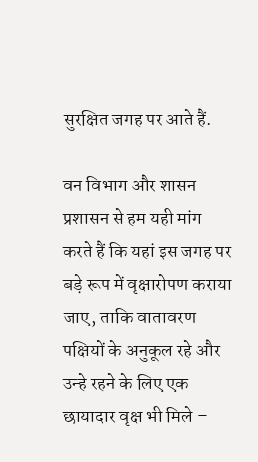सुरक्षित जगह पर आते हैं.

वन विभाग और शासन प्रशासन से हम यही मांग करते हैं कि यहां इस जगह पर बड़े रूप में वृक्षारोपण कराया जाए, ताकि वातावरण पक्षियों के अनुकूल रहे और उन्हे रहने के लिए एक छायादार वृक्ष भी मिले –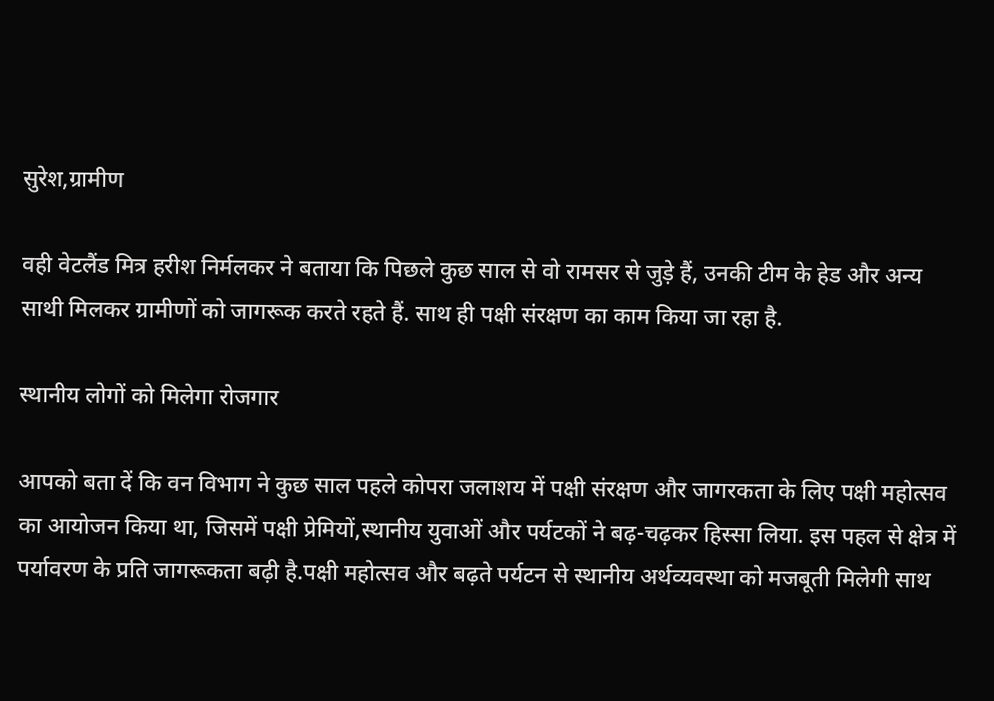सुरेश,ग्रामीण

वही वेटलैंड मित्र हरीश निर्मलकर ने बताया कि पिछले कुछ साल से वो रामसर से जुड़े हैं, उनकी टीम के हेड और अन्य साथी मिलकर ग्रामीणों को जागरूक करते रहते हैं. साथ ही पक्षी संरक्षण का काम किया जा रहा है.

स्थानीय लोगों को मिलेगा रोजगार

आपको बता दें कि वन विभाग ने कुछ साल पहले कोपरा जलाशय में पक्षी संरक्षण और जागरकता के लिए पक्षी महोत्सव का आयोजन किया था, जिसमें पक्षी प्रेमियों,स्थानीय युवाओं और पर्यटकों ने बढ़-चढ़कर हिस्सा लिया. इस पहल से क्षेत्र में पर्यावरण के प्रति जागरूकता बढ़ी है.पक्षी महोत्सव और बढ़ते पर्यटन से स्थानीय अर्थव्यवस्था को मजबूती मिलेगी साथ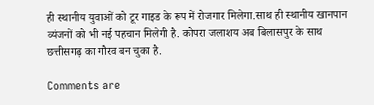ही स्थानीय युवाओं को टूर गाइड के रूप में रोजगार मिलेगा.साथ ही स्थानीय खानपान व्यंजनों को भी नई पहचान मिलेगी है. कोपरा जलाशय अब बिलासपुर के साथ छत्तीसगढ़ का गौरव बन चुका है.

Comments are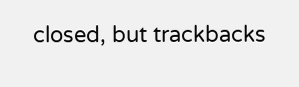closed, but trackbacks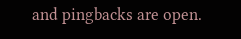and pingbacks are open.